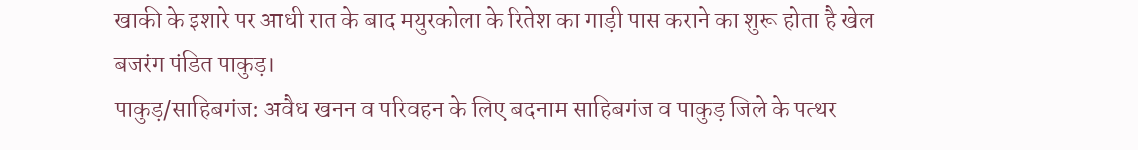खाकी के इशारे पर आधी रात के बाद मयुरकोला के रितेश का गाड़ी पास कराने का शुरू होता है खेल
बजरंग पंडित पाकुड़।
पाकुड़/साहिबगंज: अवैध खनन व परिवहन के लिए बदनाम साहिबगंज व पाकुड़ जिले के पत्थर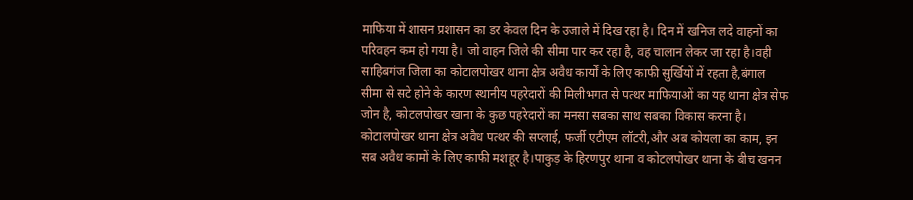माफिया में शासन प्रशासन का डर केवल दिन के उजाले में दिख रहा है। दिन में खनिज लदे वाहनों का परिवहन कम हो गया है। जो वाहन जिले की सीमा पार कर रहा है, वह चालान लेकर जा रहा है।वही साहिबगंज जिला का कोटालपोखर थाना क्षेत्र अवैध कार्यों के लिए काफी सुर्खियों में रहता है,बंगाल सीमा से सटे होने के कारण स्थानीय पहरेदारों की मिलीभगत से पत्थर माफियाओं का यह थाना क्षेत्र सेफ जोन है, कोटलपोखर खाना के कुछ पहरेदारों का मनसा सबका साथ सबका विकास करना है। कोटालपोखर थाना क्षेत्र अवैध पत्थर की सप्लाई, फर्जी एटीएम लॉटरी,और अब कोयला का काम, इन सब अवैध कामों के लिए काफी मशहूर है।पाकुड़ के हिरणपुर थाना व कोटलपोखर थाना के बीच खनन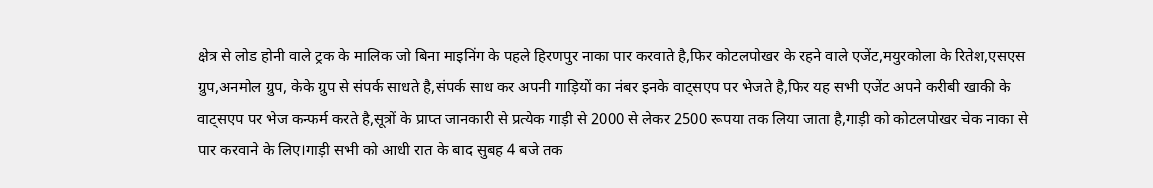क्षेत्र से लोड होनी वाले ट्रक के मालिक जो बिना माइनिंग के पहले हिरणपुर नाका पार करवाते है,फिर कोटलपोखर के रहने वाले एजेंट,मयुरकोला के रितेश,एसएस ग्रुप,अनमोल ग्रुप, केके ग्रुप से संपर्क साधते है,संपर्क साध कर अपनी गाड़ियों का नंबर इनके वाट्सएप पर भेजते है,फिर यह सभी एजेंट अपने करीबी खाकी के वाट्सएप पर भेज कन्फर्म करते है,सूत्रों के प्राप्त जानकारी से प्रत्येक गाड़ी से 2000 से लेकर 2500 रूपया तक लिया जाता है,गाड़ी को कोटलपोखर चेक नाका से पार करवाने के लिए।गाड़ी सभी को आधी रात के बाद सुबह 4 बजे तक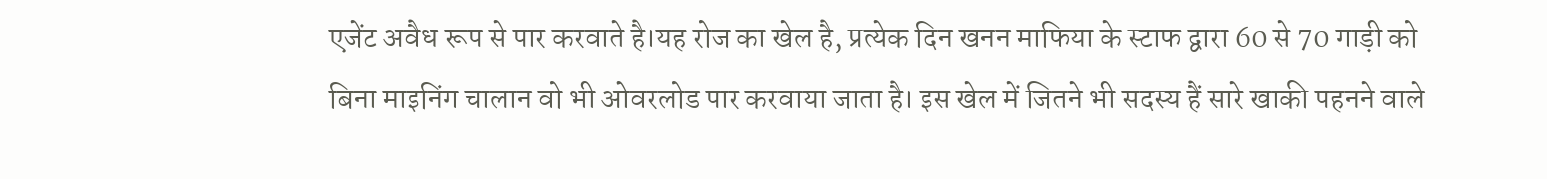एजेंट अवैध रूप से पार करवाते है।यह रोज का खेल है, प्रत्येक दिन खनन माफिया के स्टाफ द्वारा 60 से 70 गाड़ी को बिना माइनिंग चालान वो भी ओवरलोड पार करवाया जाता है। इस खेल में जितने भी सदस्य हैं सारे खाकी पहनने वाले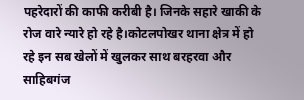पहरेदारों की काफी करीबी है। जिनके सहारे खाकी के रोज वारे न्यारे हो रहे है।कोटलपोखर थाना क्षेत्र में हो रहे इन सब खेलों में खुलकर साथ बरहरवा और साहिबगंज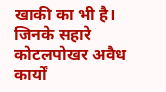खाकी का भी है। जिनके सहारे कोटलपोखर अवैध कार्यों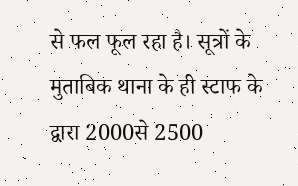से फल फूल रहा है। सूत्रों के मुताबिक थाना के ही स्टाफ के द्वारा 2000से 2500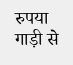रुपया गाड़ी से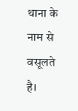थाना के नाम से वसूलते है।